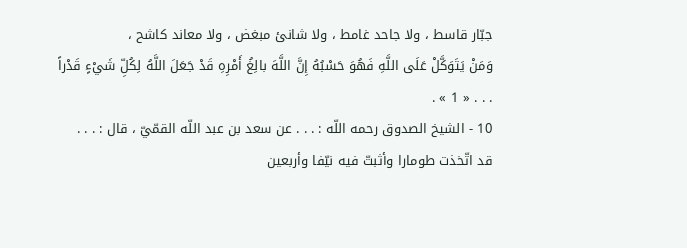جبّار قاسط ، ولا جاحد غامط ، ولا شانئ مبغض ، ولا معاند كاشح ،
وَمَنْ يَتَوَكَّلْ عَلَى اللَّهِ فَهُوَ حَسْبُهُ إِنَّ اللَّهَ بالِغُ أَمْرِهِ قَدْ جَعَلَ اللَّهُ لِكُلِّ شَيْءٍ قَدْراً
. . . « 1 » .
10 - الشيخ الصدوق رحمه اللّه : . . . عن سعد بن عبد اللّه القمّيّ ، قال : . . .
قد اتّخذت طومارا وأثبتّ فيه نيّفا وأربعين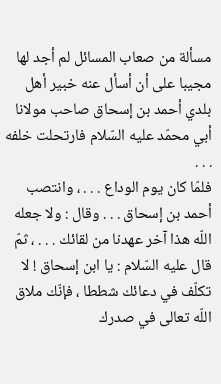مسألة من صعاب المسائل لم أجد لها مجيبا على أن أسأل عنه خبير أهل بلدي أحمد بن إسحاق صاحب مولانا أبي محمّد عليه السّلام فارتحلت خلفه . . .
فلمّا كان يوم الوداع . . . ، وانتصب أحمد بن إسحاق . . . وقال : ولا جعله اللّه هذا آخر عهدنا من لقائك . . . ، ثمّ قال عليه السّلام : يا ابن إسحاق ! لا تكلّف في دعائك شططا ، فإنّك ملاق اللّه تعالى في صدرك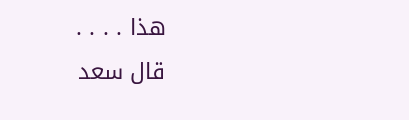هذا . . . .
قال سعد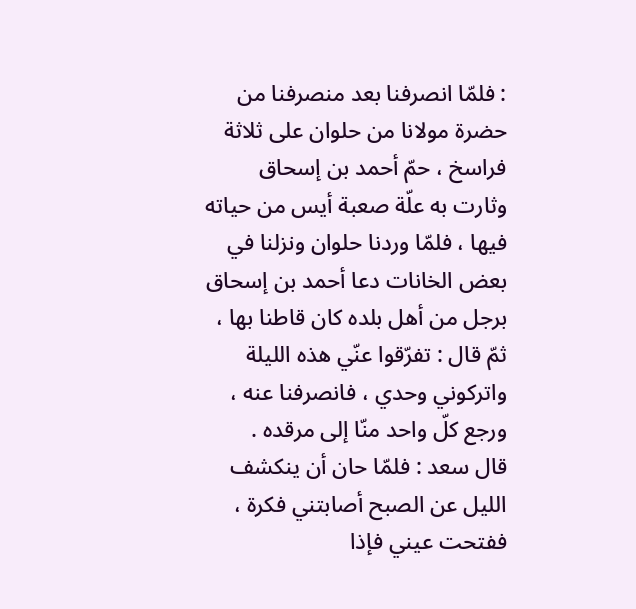: فلمّا انصرفنا بعد منصرفنا من حضرة مولانا من حلوان على ثلاثة فراسخ ، حمّ أحمد بن إسحاق وثارت به علّة صعبة أيس من حياته فيها ، فلمّا وردنا حلوان ونزلنا في بعض الخانات دعا أحمد بن إسحاق برجل من أهل بلده كان قاطنا بها ، ثمّ قال : تفرّقوا عنّي هذه الليلة واتركوني وحدي ، فانصرفنا عنه ، ورجع كلّ واحد منّا إلى مرقده .
قال سعد : فلمّا حان أن ينكشف الليل عن الصبح أصابتني فكرة ، ففتحت عيني فإذا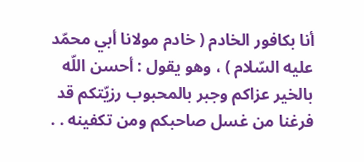أنا بكافور الخادم ( خادم مولانا أبي محمّد عليه السّلام ) ، وهو يقول : أحسن اللّه بالخير عزاكم وجبر بالمحبوب رزيّتكم قد فرغنا من غسل صاحبكم ومن تكفينه . .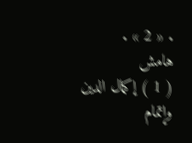. « 2 » .
هامش
( 1 ) إكمال الدين وإتمام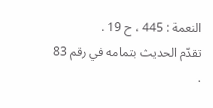النعمة : 445 ، ح 19 .
تقدّم الحديث بتمامه في رقم 83 .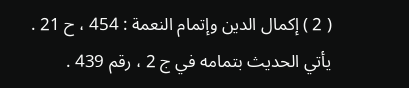( 2 ) إكمال الدين وإتمام النعمة : 454 ، ح 21 . يأتي الحديث بتمامه في ج 2 ، رقم 439 .